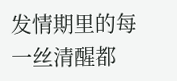发情期里的每一丝清醒都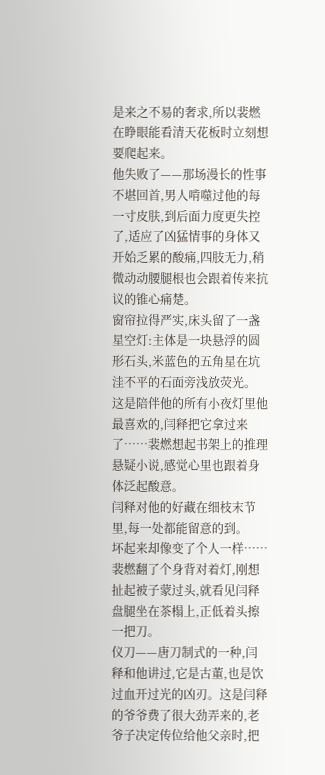是来之不易的奢求,所以裴燃在睁眼能看清天花板时立刻想要爬起来。
他失败了——那场漫长的性事不堪回首,男人啃噬过他的每一寸皮肤,到后面力度更失控了,适应了凶猛情事的身体又开始乏累的酸痛,四肢无力,稍微动动腰腿根也会跟着传来抗议的锥心痛楚。
窗帘拉得严实,床头留了一盏星空灯:主体是一块悬浮的圆形石头,米蓝色的五角星在坑洼不平的石面旁浅放荧光。
这是陪伴他的所有小夜灯里他最喜欢的,闫释把它拿过来了……裴燃想起书架上的推理悬疑小说,感觉心里也跟着身体泛起酸意。
闫释对他的好藏在细枝末节里,每一处都能留意的到。
坏起来却像变了个人一样……裴燃翻了个身背对着灯,刚想扯起被子蒙过头,就看见闫释盘腿坐在茶榻上,正低着头擦一把刀。
仪刀——唐刀制式的一种,闫释和他讲过,它是古董,也是饮过血开过光的凶刃。这是闫释的爷爷费了很大劲弄来的,老爷子决定传位给他父亲时,把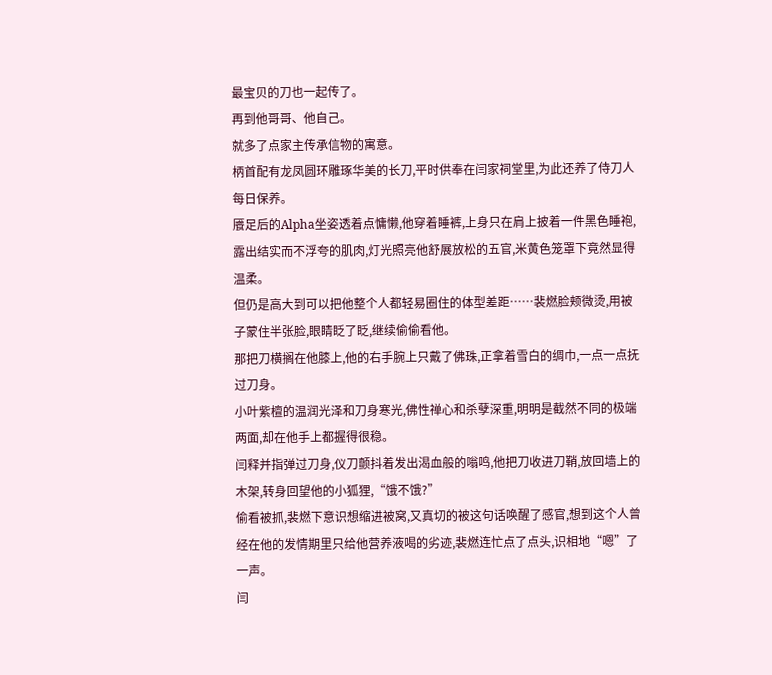最宝贝的刀也一起传了。
再到他哥哥、他自己。
就多了点家主传承信物的寓意。
柄首配有龙凤圆环雕琢华美的长刀,平时供奉在闫家祠堂里,为此还养了侍刀人每日保养。
餍足后的Alpha坐姿透着点慵懒,他穿着睡裤,上身只在肩上披着一件黑色睡袍,露出结实而不浮夸的肌肉,灯光照亮他舒展放松的五官,米黄色笼罩下竟然显得温柔。
但仍是高大到可以把他整个人都轻易圈住的体型差距……裴燃脸颊微烫,用被子蒙住半张脸,眼睛眨了眨,继续偷偷看他。
那把刀横搁在他膝上,他的右手腕上只戴了佛珠,正拿着雪白的绸巾,一点一点抚过刀身。
小叶紫檀的温润光泽和刀身寒光,佛性禅心和杀孽深重,明明是截然不同的极端两面,却在他手上都握得很稳。
闫释并指弹过刀身,仪刀颤抖着发出渴血般的嗡鸣,他把刀收进刀鞘,放回墙上的木架,转身回望他的小狐狸,“饿不饿?”
偷看被抓,裴燃下意识想缩进被窝,又真切的被这句话唤醒了感官,想到这个人曾经在他的发情期里只给他营养液喝的劣迹,裴燃连忙点了点头,识相地“嗯”了一声。
闫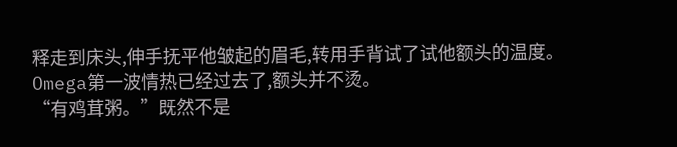释走到床头,伸手抚平他皱起的眉毛,转用手背试了试他额头的温度。
Omega第一波情热已经过去了,额头并不烫。
“有鸡茸粥。”既然不是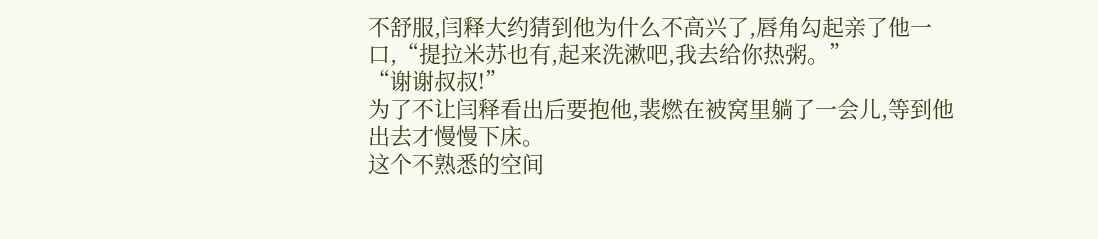不舒服,闫释大约猜到他为什么不高兴了,唇角勾起亲了他一口,“提拉米苏也有,起来洗漱吧,我去给你热粥。”
“谢谢叔叔!”
为了不让闫释看出后要抱他,裴燃在被窝里躺了一会儿,等到他出去才慢慢下床。
这个不熟悉的空间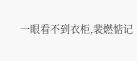一眼看不到衣柜,裴燃惦记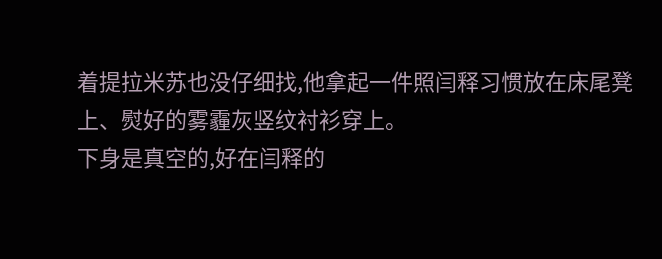着提拉米苏也没仔细找,他拿起一件照闫释习惯放在床尾凳上、熨好的雾霾灰竖纹衬衫穿上。
下身是真空的,好在闫释的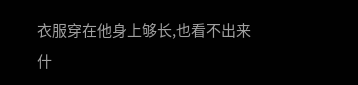衣服穿在他身上够长,也看不出来什